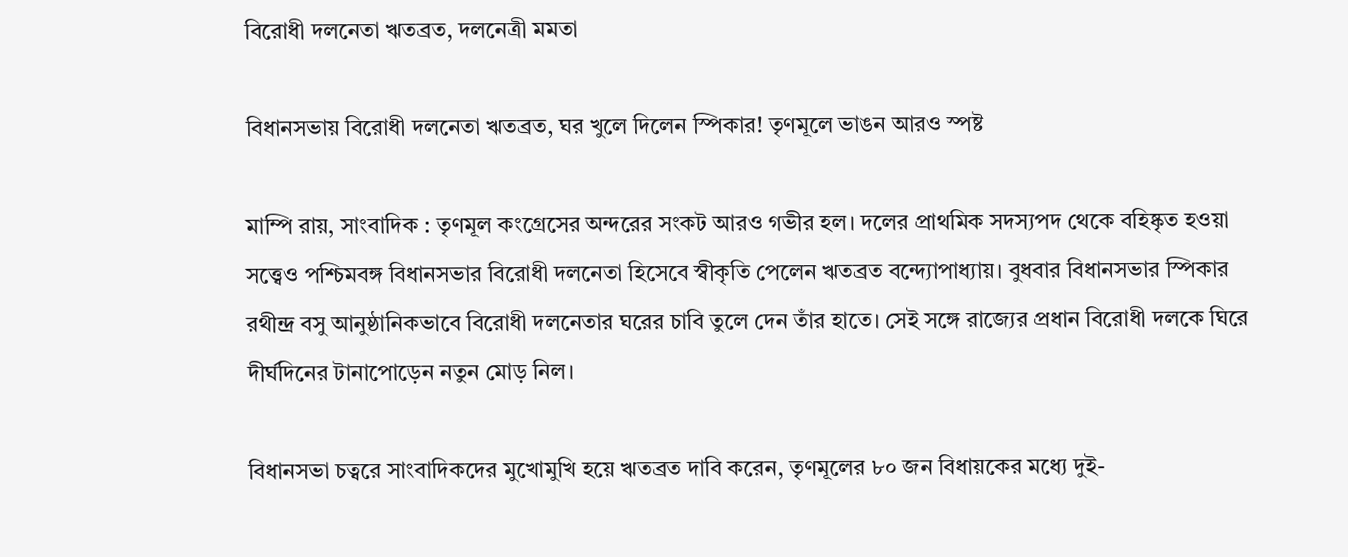বিরোধী দলনেতা ঋতব্রত, দলনেত্রী মমতা

বিধানসভায় বিরোধী দলনেতা ঋতব্রত, ঘর খুলে দিলেন স্পিকার! তৃণমূলে ভাঙন আরও স্পষ্ট

মাম্পি রায়, সাংবাদিক : তৃণমূল কংগ্রেসের অন্দরের সংকট আরও গভীর হল। দলের প্রাথমিক সদস্যপদ থেকে বহিষ্কৃত হওয়া সত্ত্বেও পশ্চিমবঙ্গ বিধানসভার বিরোধী দলনেতা হিসেবে স্বীকৃতি পেলেন ঋতব্রত বন্দ্যোপাধ্যায়। বুধবার বিধানসভার স্পিকার রথীন্দ্র বসু আনুষ্ঠানিকভাবে বিরোধী দলনেতার ঘরের চাবি তুলে দেন তাঁর হাতে। সেই সঙ্গে রাজ্যের প্রধান বিরোধী দলকে ঘিরে দীর্ঘদিনের টানাপোড়েন নতুন মোড় নিল।

বিধানসভা চত্বরে সাংবাদিকদের মুখোমুখি হয়ে ঋতব্রত দাবি করেন, তৃণমূলের ৮০ জন বিধায়কের মধ্যে দুই-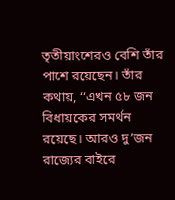তৃতীয়াংশেরও বেশি তাঁর পাশে রয়েছেন। তাঁর কথায়, ‘‘এখন ৫৮ জন বিধায়কের সমর্থন রয়েছে। আরও দু’জন রাজ্যের বাইরে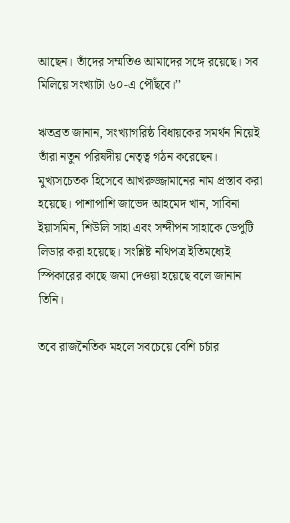আছেন। তাঁদের সম্মতিও আমাদের সঙ্গে রয়েছে। সব মিলিয়ে সংখ্যাটা ৬০-এ পৌঁছবে।’’

ঋতব্রত জানান, সংখ্যাগরিষ্ঠ বিধায়কের সমর্থন নিয়েই তাঁরা নতুন পরিষদীয় নেতৃত্ব গঠন করেছেন। মুখ্যসচেতক হিসেবে আখরুজ্জামানের নাম প্রস্তাব করা হয়েছে। পাশাপাশি জাভেদ আহমেদ খান, সাবিনা ইয়াসমিন, শিউলি সাহা এবং সন্দীপন সাহাকে ডেপুটি লিডার করা হয়েছে। সংশ্লিষ্ট নথিপত্র ইতিমধ্যেই স্পিকারের কাছে জমা দেওয়া হয়েছে বলে জানান তিনি।

তবে রাজনৈতিক মহলে সবচেয়ে বেশি চর্চার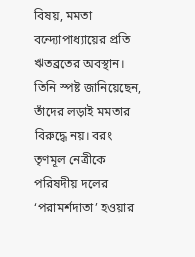বিষয়, মমতা বন্দ্যোপাধ্যায়ের প্রতি ঋতব্রতের অবস্থান। তিনি স্পষ্ট জানিয়েছেন, তাঁদের লড়াই মমতার বিরুদ্ধে নয়। বরং তৃণমূল নেত্রীকে পরিষদীয় দলের ‘পরামর্শদাতা’ হওয়ার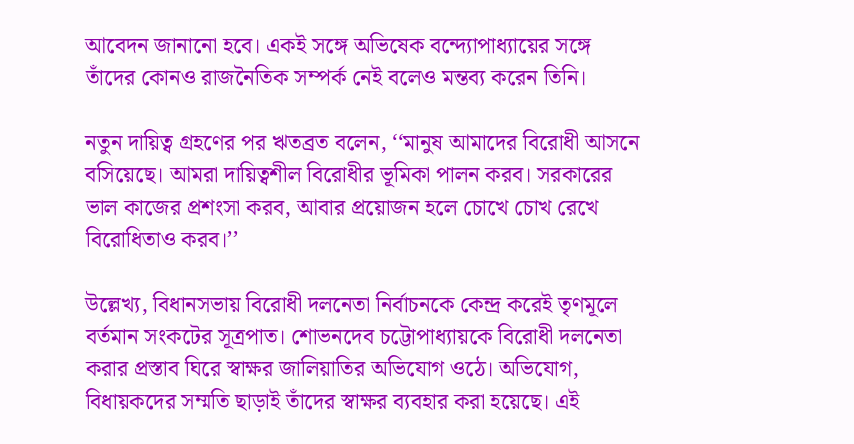আবেদন জানানো হবে। একই সঙ্গে অভিষেক বন্দ্যোপাধ্যায়ের সঙ্গে তাঁদের কোনও রাজনৈতিক সম্পর্ক নেই বলেও মন্তব্য করেন তিনি।

নতুন দায়িত্ব গ্রহণের পর ঋতব্রত বলেন, ‘‘মানুষ আমাদের বিরোধী আসনে বসিয়েছে। আমরা দায়িত্বশীল বিরোধীর ভূমিকা পালন করব। সরকারের ভাল কাজের প্রশংসা করব, আবার প্রয়োজন হলে চোখে চোখ রেখে বিরোধিতাও করব।’’

উল্লেখ্য, বিধানসভায় বিরোধী দলনেতা নির্বাচনকে কেন্দ্র করেই তৃণমূলে বর্তমান সংকটের সূত্রপাত। শোভনদেব চট্টোপাধ্যায়কে বিরোধী দলনেতা করার প্রস্তাব ঘিরে স্বাক্ষর জালিয়াতির অভিযোগ ওঠে। অভিযোগ, বিধায়কদের সম্মতি ছাড়াই তাঁদের স্বাক্ষর ব্যবহার করা হয়েছে। এই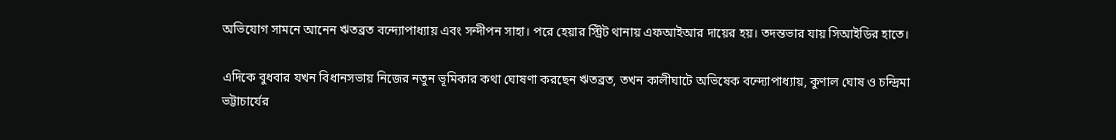অভিযোগ সামনে আনেন ঋতব্রত বন্দ্যোপাধ্যায় এবং সন্দীপন সাহা। পরে হেয়ার স্ট্রিট থানায় এফআইআর দায়ের হয়। তদন্তভার যায় সিআইডির হাতে।

এদিকে বুধবার যখন বিধানসভায় নিজের নতুন ভূমিকার কথা ঘোষণা করছেন ঋতব্রত, তখন কালীঘাটে অভিষেক বন্দ্যোপাধ্যায়, কুণাল ঘোষ ও চন্দ্রিমা ভট্টাচার্যের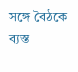সঙ্গে বৈঠকে ব্যস্ত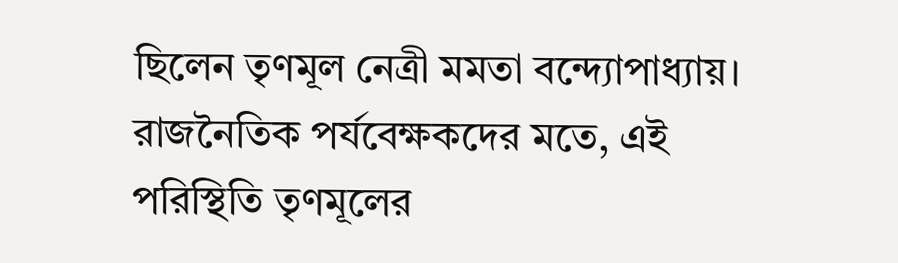ছিলেন তৃণমূল নেত্রী মমতা বন্দ্যোপাধ্যায়। রাজনৈতিক পর্যবেক্ষকদের মতে, এই পরিস্থিতি তৃণমূলের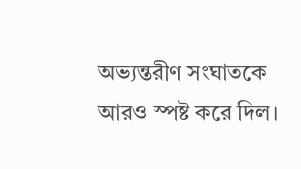অভ্যন্তরীণ সংঘাতকে আরও স্পষ্ট করে দিল।